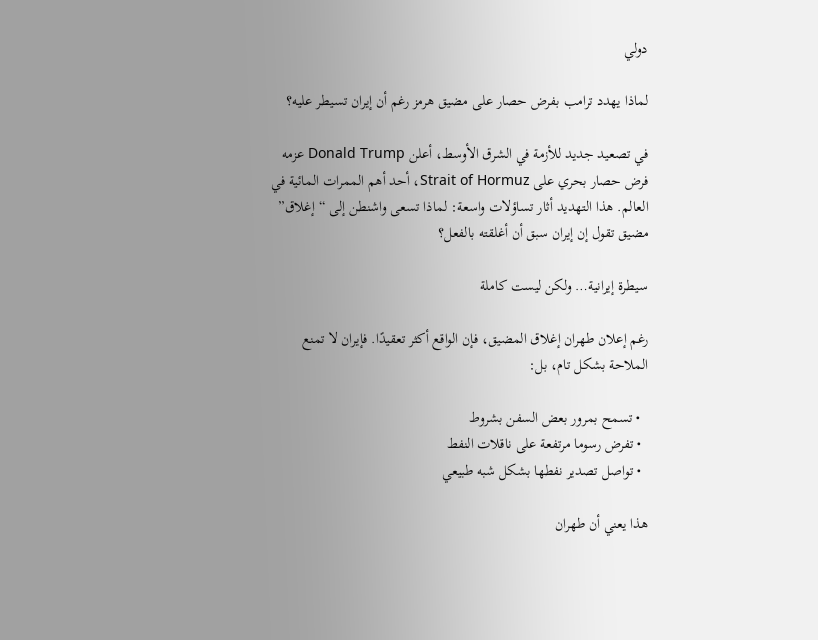دولي

لماذا يهدد ترامب بفرض حصار على مضيق هرمز رغم أن إيران تسيطر عليه؟

في تصعيد جديد للأزمة في الشرق الأوسط، أعلن Donald Trump عزمه فرض حصار بحري على Strait of Hormuz، أحد أهم الممرات المائية في العالم. هذا التهديد أثار تساؤلات واسعة: لماذا تسعى واشنطن إلى “إغلاق” مضيق تقول إن إيران سبق أن أغلقته بالفعل؟

سيطرة إيرانية… ولكن ليست كاملة

رغم إعلان طهران إغلاق المضيق، فإن الواقع أكثر تعقيدًا. فإيران لا تمنع الملاحة بشكل تام، بل:

  • تسمح بمرور بعض السفن بشروط
  • تفرض رسوما مرتفعة على ناقلات النفط
  • تواصل تصدير نفطها بشكل شبه طبيعي

هذا يعني أن طهران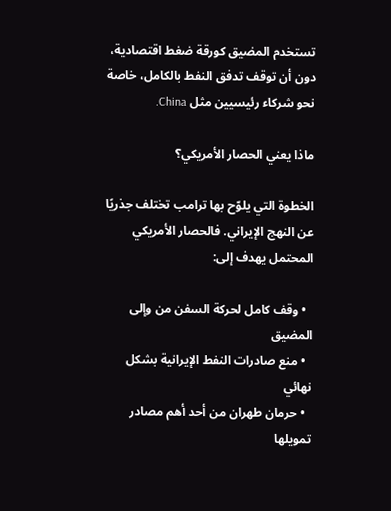تستخدم المضيق كورقة ضغط اقتصادية، دون أن توقف تدفق النفط بالكامل، خاصة نحو شركاء رئيسيين مثل China.

ماذا يعني الحصار الأمريكي؟

الخطوة التي يلوّح بها ترامب تختلف جذريًا عن النهج الإيراني. فالحصار الأمريكي المحتمل يهدف إلى:

  • وقف كامل لحركة السفن من وإلى المضيق
  • منع صادرات النفط الإيرانية بشكل نهائي
  • حرمان طهران من أحد أهم مصادر تمويلها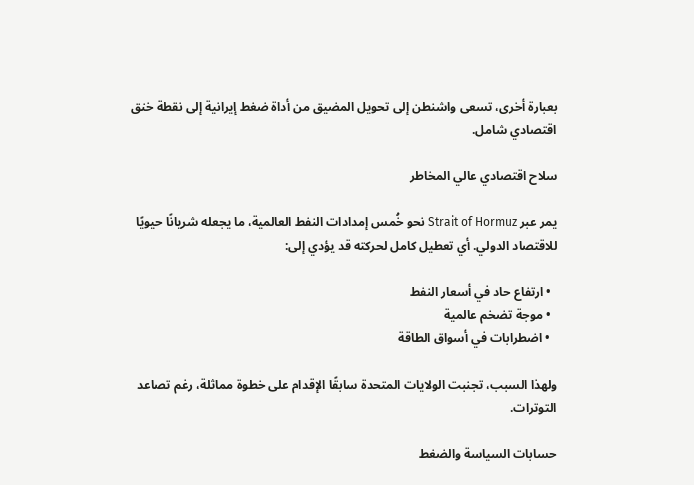بعبارة أخرى، تسعى واشنطن إلى تحويل المضيق من أداة ضغط إيرانية إلى نقطة خنق اقتصادي شامل.

سلاح اقتصادي عالي المخاطر

يمر عبر Strait of Hormuz نحو خُمس إمدادات النفط العالمية، ما يجعله شريانًا حيويًا للاقتصاد الدولي. أي تعطيل كامل لحركته قد يؤدي إلى:

  • ارتفاع حاد في أسعار النفط
  • موجة تضخم عالمية
  • اضطرابات في أسواق الطاقة

ولهذا السبب، تجنبت الولايات المتحدة سابقًا الإقدام على خطوة مماثلة، رغم تصاعد التوترات.

حسابات السياسة والضغط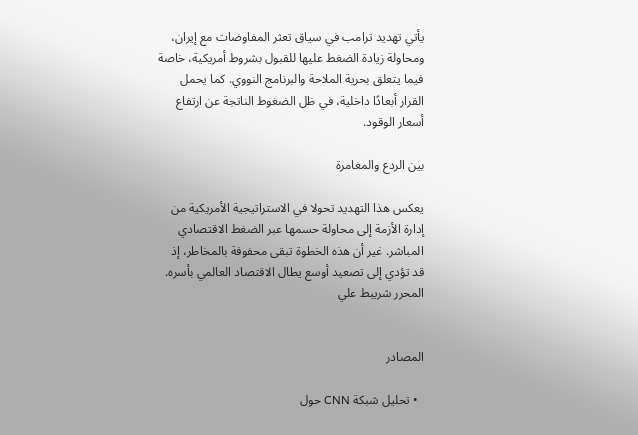يأتي تهديد ترامب في سياق تعثر المفاوضات مع إيران، ومحاولة زيادة الضغط عليها للقبول بشروط أمريكية، خاصة فيما يتعلق بحرية الملاحة والبرنامج النووي. كما يحمل القرار أبعادًا داخلية، في ظل الضغوط الناتجة عن ارتفاع أسعار الوقود.

بين الردع والمغامرة

يعكس هذا التهديد تحولا في الاستراتيجية الأمريكية من إدارة الأزمة إلى محاولة حسمها عبر الضغط الاقتصادي المباشر. غير أن هذه الخطوة تبقى محفوفة بالمخاطر، إذ قد تؤدي إلى تصعيد أوسع يطال الاقتصاد العالمي بأسره.      المحرر شريبط علي


المصادر

  • تحليل شبكة CNN حول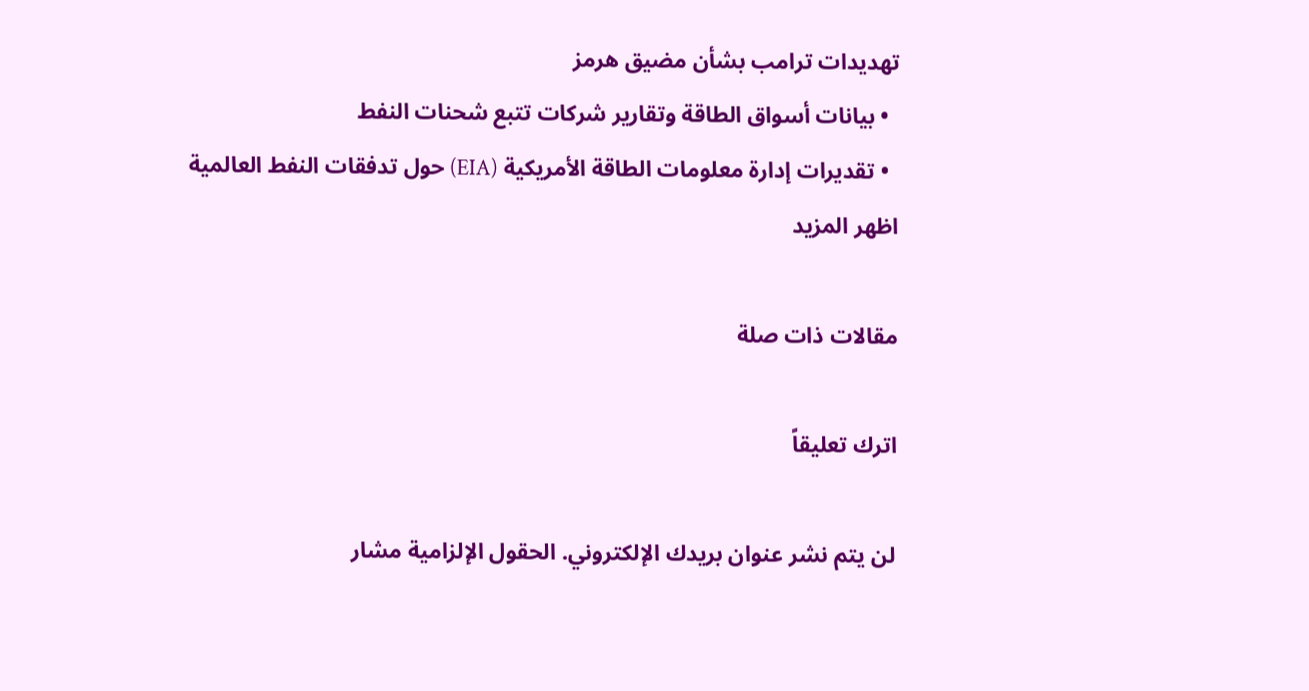تهديدات ترامب بشأن مضيق هرمز
  • بيانات أسواق الطاقة وتقارير شركات تتبع شحنات النفط
  • تقديرات إدارة معلومات الطاقة الأمريكية (EIA) حول تدفقات النفط العالمية
اظهر المزيد

مقالات ذات صلة

اترك تعليقاً

لن يتم نشر عنوان بريدك الإلكتروني. الحقول الإلزامية مشار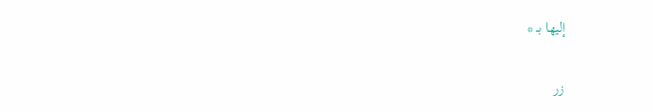إليها بـ *

زر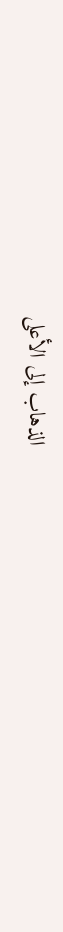الذهاب إلى الأعلى